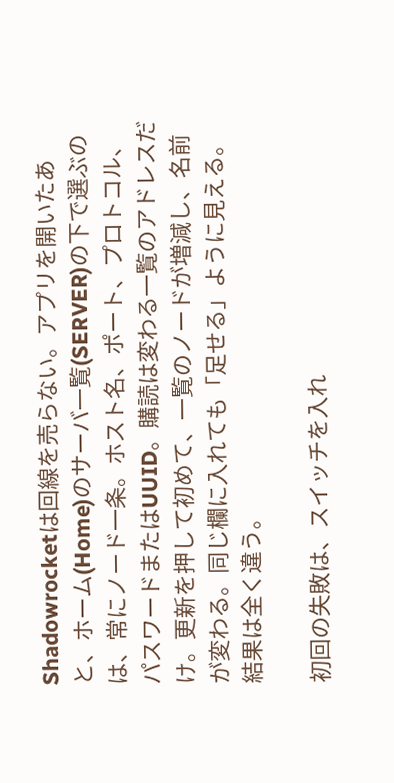Shadowrocketは回線を売らない。アプリを開いたあと、ホーム(Home)のサーバ一覧(SERVER)の下で選ぶのは、常にノード一条。ホスト名、ポート、プロトコル、パスワードまたはUUID。購読は変わる一覧のアドレスだけ。更新を押して初めて、一覧のノードが増減し、名前が変わる。同じ欄に入れても「足せる」ように見える。結果は全く違う。

初回の失敗は、スイッチを入れ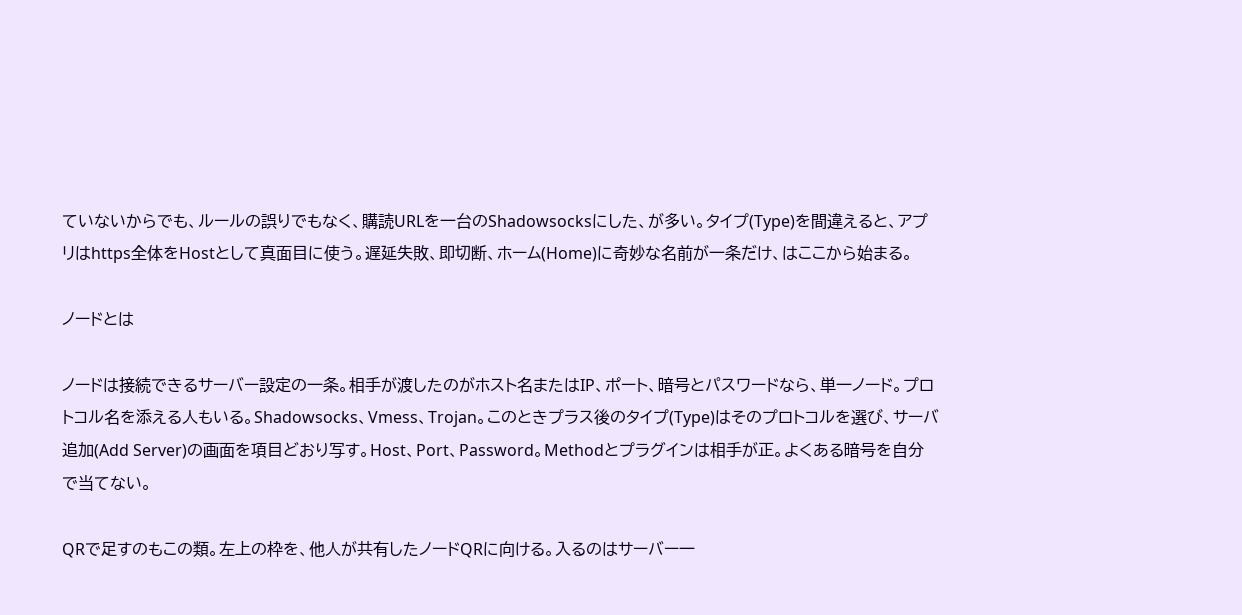ていないからでも、ルールの誤りでもなく、購読URLを一台のShadowsocksにした、が多い。タイプ(Type)を間違えると、アプリはhttps全体をHostとして真面目に使う。遅延失敗、即切断、ホーム(Home)に奇妙な名前が一条だけ、はここから始まる。

ノードとは

ノードは接続できるサーバー設定の一条。相手が渡したのがホスト名またはIP、ポート、暗号とパスワードなら、単一ノード。プロトコル名を添える人もいる。Shadowsocks、Vmess、Trojan。このときプラス後のタイプ(Type)はそのプロトコルを選び、サーバ追加(Add Server)の画面を項目どおり写す。Host、Port、Password。Methodとプラグインは相手が正。よくある暗号を自分で当てない。

QRで足すのもこの類。左上の枠を、他人が共有したノードQRに向ける。入るのはサーバー一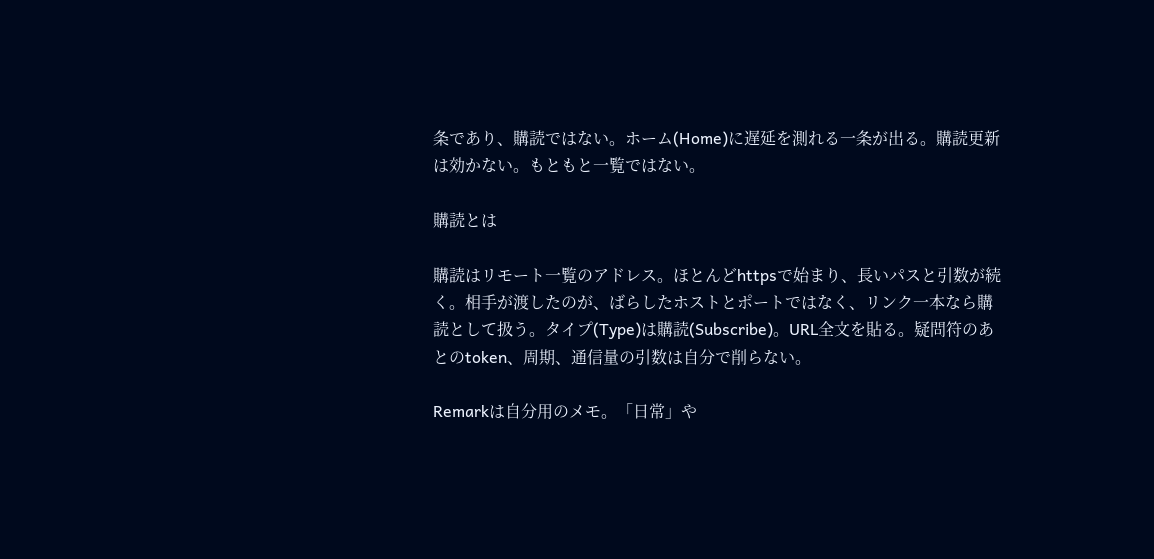条であり、購読ではない。ホーム(Home)に遅延を測れる一条が出る。購読更新は効かない。もともと一覧ではない。

購読とは

購読はリモート一覧のアドレス。ほとんどhttpsで始まり、長いパスと引数が続く。相手が渡したのが、ばらしたホストとポートではなく、リンク一本なら購読として扱う。タイプ(Type)は購読(Subscribe)。URL全文を貼る。疑問符のあとのtoken、周期、通信量の引数は自分で削らない。

Remarkは自分用のメモ。「日常」や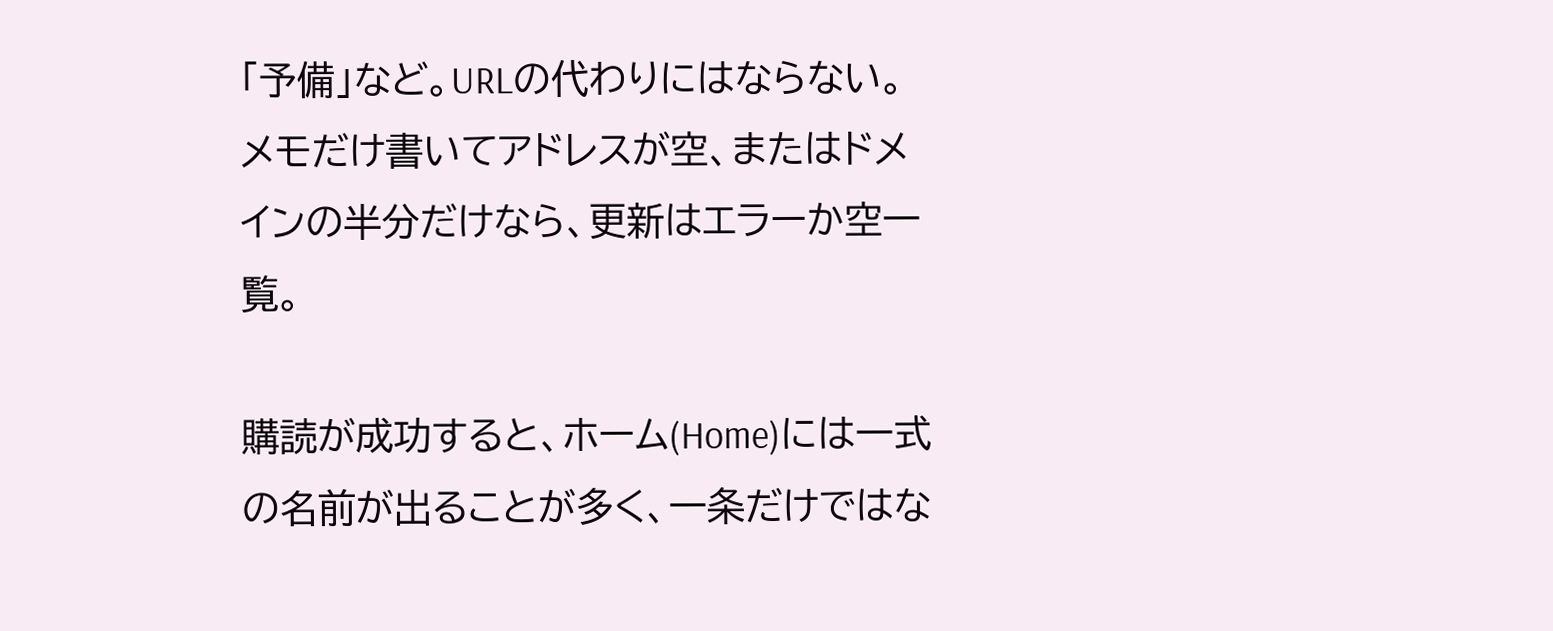「予備」など。URLの代わりにはならない。メモだけ書いてアドレスが空、またはドメインの半分だけなら、更新はエラーか空一覧。

購読が成功すると、ホーム(Home)には一式の名前が出ることが多く、一条だけではな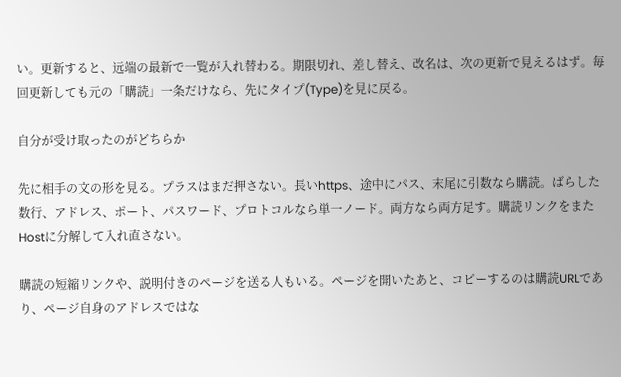い。更新すると、远端の最新で一覧が入れ替わる。期限切れ、差し替え、改名は、次の更新で見えるはず。毎回更新しても元の「購読」一条だけなら、先にタイプ(Type)を見に戻る。

自分が受け取ったのがどちらか

先に相手の文の形を見る。プラスはまだ押さない。長いhttps、途中にパス、末尾に引数なら購読。ばらした数行、アドレス、ポート、パスワード、プロトコルなら単一ノード。両方なら両方足す。購読リンクをまたHostに分解して入れ直さない。

購読の短縮リンクや、説明付きのページを送る人もいる。ページを開いたあと、コピーするのは購読URLであり、ページ自身のアドレスではな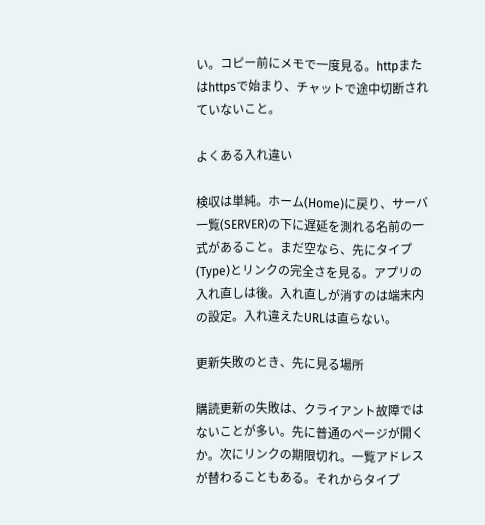い。コピー前にメモで一度見る。httpまたはhttpsで始まり、チャットで途中切断されていないこと。

よくある入れ違い

検収は単純。ホーム(Home)に戻り、サーバ一覧(SERVER)の下に遅延を測れる名前の一式があること。まだ空なら、先にタイプ(Type)とリンクの完全さを見る。アプリの入れ直しは後。入れ直しが消すのは端末内の設定。入れ違えたURLは直らない。

更新失敗のとき、先に見る場所

購読更新の失敗は、クライアント故障ではないことが多い。先に普通のページが開くか。次にリンクの期限切れ。一覧アドレスが替わることもある。それからタイプ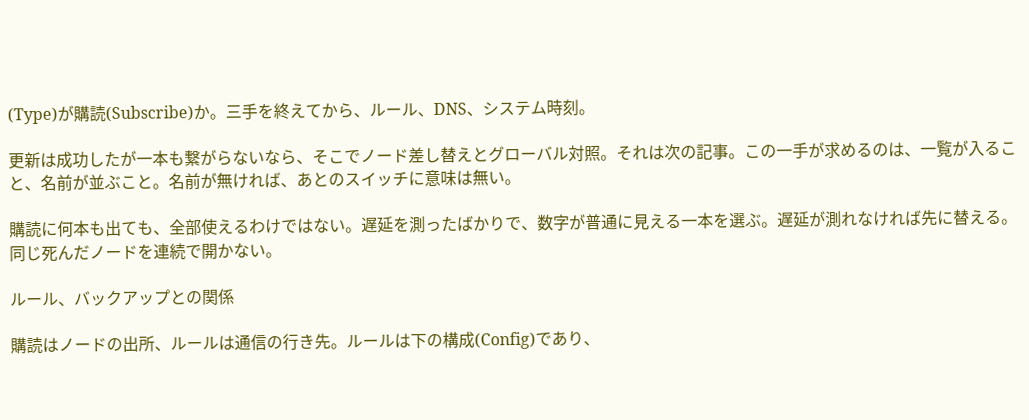(Type)が購読(Subscribe)か。三手を終えてから、ルール、DNS、システム時刻。

更新は成功したが一本も繋がらないなら、そこでノード差し替えとグローバル対照。それは次の記事。この一手が求めるのは、一覧が入ること、名前が並ぶこと。名前が無ければ、あとのスイッチに意味は無い。

購読に何本も出ても、全部使えるわけではない。遅延を測ったばかりで、数字が普通に見える一本を選ぶ。遅延が測れなければ先に替える。同じ死んだノードを連続で開かない。

ルール、バックアップとの関係

購読はノードの出所、ルールは通信の行き先。ルールは下の構成(Config)であり、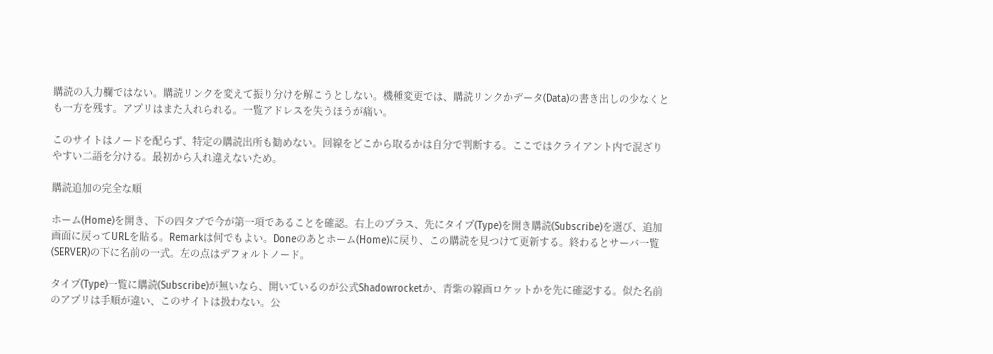購読の入力欄ではない。購読リンクを変えて振り分けを解こうとしない。機種変更では、購読リンクかデータ(Data)の書き出しの少なくとも一方を残す。アプリはまた入れられる。一覧アドレスを失うほうが痛い。

このサイトはノードを配らず、特定の購読出所も勧めない。回線をどこから取るかは自分で判断する。ここではクライアント内で混ざりやすい二語を分ける。最初から入れ違えないため。

購読追加の完全な順

ホーム(Home)を開き、下の四タブで今が第一項であることを確認。右上のプラス、先にタイプ(Type)を開き購読(Subscribe)を選び、追加画面に戻ってURLを貼る。Remarkは何でもよい。Doneのあとホーム(Home)に戻り、この購読を見つけて更新する。終わるとサーバ一覧(SERVER)の下に名前の一式。左の点はデフォルトノード。

タイプ(Type)一覧に購読(Subscribe)が無いなら、開いているのが公式Shadowrocketか、青紫の線画ロケットかを先に確認する。似た名前のアプリは手順が違い、このサイトは扱わない。公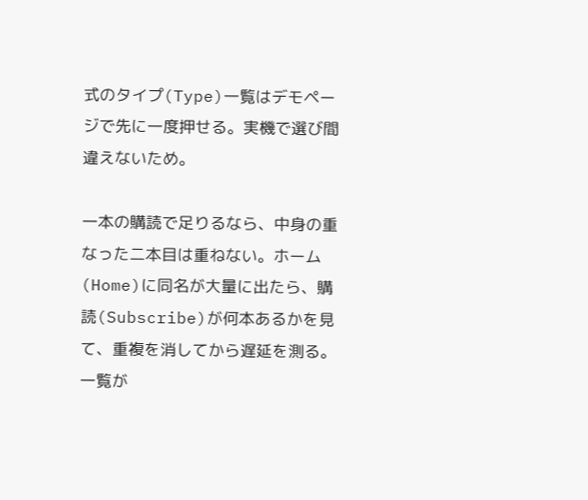式のタイプ(Type)一覧はデモページで先に一度押せる。実機で選び間違えないため。

一本の購読で足りるなら、中身の重なった二本目は重ねない。ホーム(Home)に同名が大量に出たら、購読(Subscribe)が何本あるかを見て、重複を消してから遅延を測る。一覧が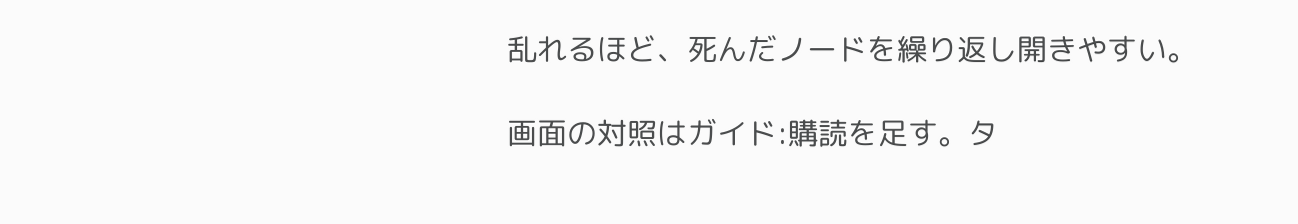乱れるほど、死んだノードを繰り返し開きやすい。

画面の対照はガイド:購読を足す。タ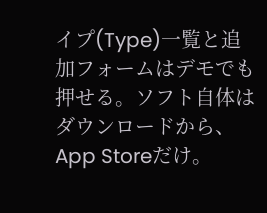イプ(Type)一覧と追加フォームはデモでも押せる。ソフト自体はダウンロードから、App Storeだけ。